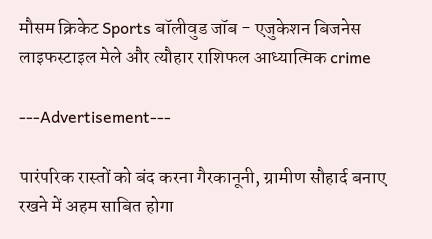मौसम क्रिकेट Sports बॉलीवुड जॉब - एजुकेशन बिजनेस लाइफस्टाइल मेले और त्यौहार राशिफल आध्यात्मिक crime

---Advertisement---

पारंपरिक रास्तों को बंद करना गैरकानूनी, ग्रामीण सौहार्द बनाए रखने में अहम साबित होगा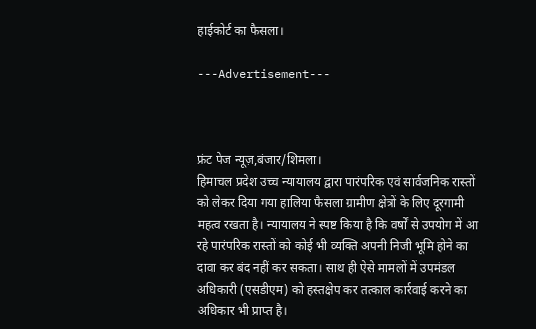हाईकोर्ट का फैसला।

---Advertisement---



फ्रंट पेज न्यूज़,बंजार/शिमला।
हिमाचल प्रदेश उच्च न्यायालय द्वारा पारंपरिक एवं सार्वजनिक रास्तों को लेकर दिया गया हालिया फैसला ग्रामीण क्षेत्रों के लिए दूरगामी महत्व रखता है। न्यायालय ने स्पष्ट किया है कि वर्षों से उपयोग में आ रहे पारंपरिक रास्तों को कोई भी व्यक्ति अपनी निजी भूमि होने का दावा कर बंद नहीं कर सकता। साथ ही ऐसे मामलों में उपमंडल अधिकारी (एसडीएम) को हस्तक्षेप कर तत्काल कार्रवाई करने का अधिकार भी प्राप्त है।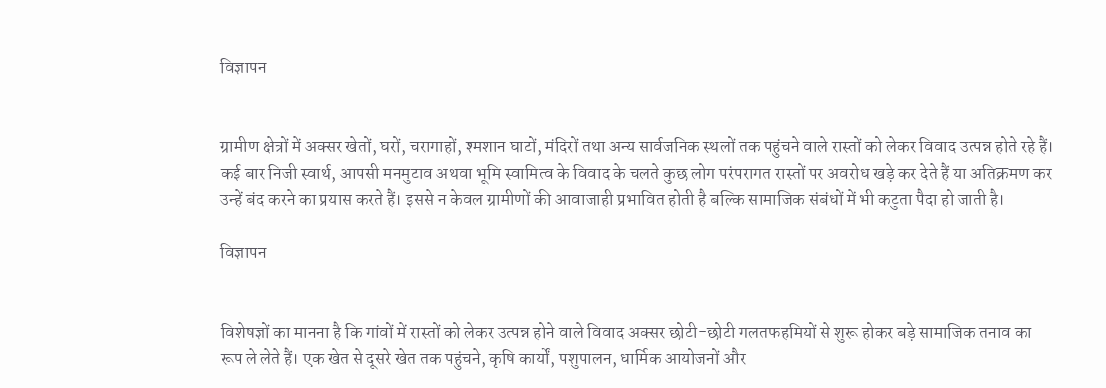विज्ञापन


ग्रामीण क्षेत्रों में अक्सर खेतों, घरों, चरागाहों, श्मशान घाटों, मंदिरों तथा अन्य सार्वजनिक स्थलों तक पहुंचने वाले रास्तों को लेकर विवाद उत्पन्न होते रहे हैं। कई बार निजी स्वार्थ, आपसी मनमुटाव अथवा भूमि स्वामित्व के विवाद के चलते कुछ लोग परंपरागत रास्तों पर अवरोध खड़े कर देते हैं या अतिक्रमण कर उन्हें बंद करने का प्रयास करते हैं। इससे न केवल ग्रामीणों की आवाजाही प्रभावित होती है बल्कि सामाजिक संबंधों में भी कटुता पैदा हो जाती है।

विज्ञापन


विशेषज्ञों का मानना है कि गांवों में रास्तों को लेकर उत्पन्न होने वाले विवाद अक्सर छोटी-छोटी गलतफहमियों से शुरू होकर बड़े सामाजिक तनाव का रूप ले लेते हैं। एक खेत से दूसरे खेत तक पहुंचने, कृषि कार्यों, पशुपालन, धार्मिक आयोजनों और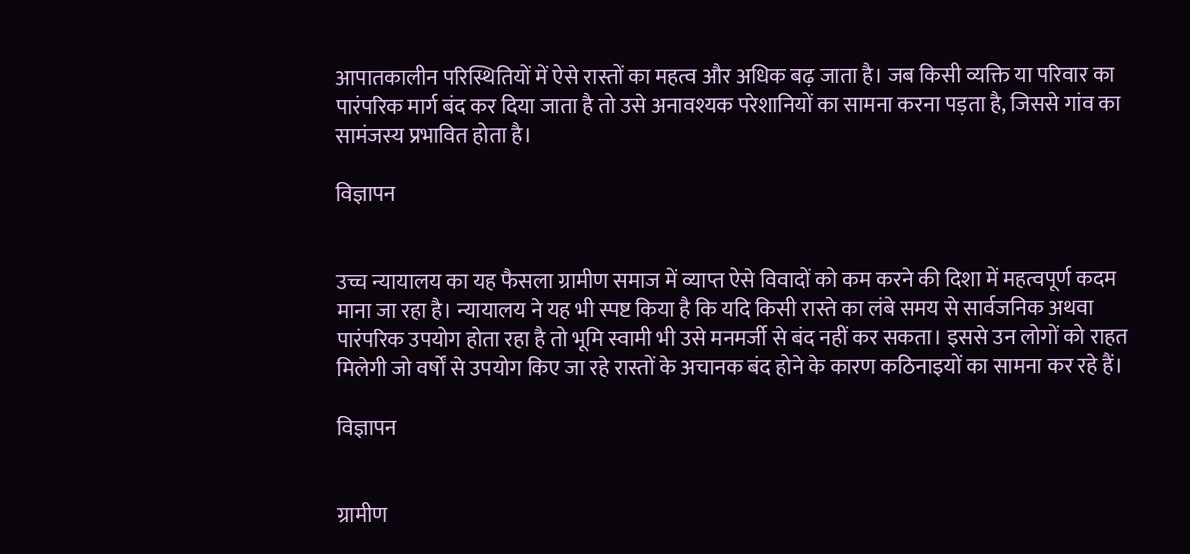आपातकालीन परिस्थितियों में ऐसे रास्तों का महत्व और अधिक बढ़ जाता है। जब किसी व्यक्ति या परिवार का पारंपरिक मार्ग बंद कर दिया जाता है तो उसे अनावश्यक परेशानियों का सामना करना पड़ता है, जिससे गांव का सामंजस्य प्रभावित होता है।

विज्ञापन


उच्च न्यायालय का यह फैसला ग्रामीण समाज में व्याप्त ऐसे विवादों को कम करने की दिशा में महत्वपूर्ण कदम माना जा रहा है। न्यायालय ने यह भी स्पष्ट किया है कि यदि किसी रास्ते का लंबे समय से सार्वजनिक अथवा पारंपरिक उपयोग होता रहा है तो भूमि स्वामी भी उसे मनमर्जी से बंद नहीं कर सकता। इससे उन लोगों को राहत मिलेगी जो वर्षों से उपयोग किए जा रहे रास्तों के अचानक बंद होने के कारण कठिनाइयों का सामना कर रहे हैं।

विज्ञापन


ग्रामीण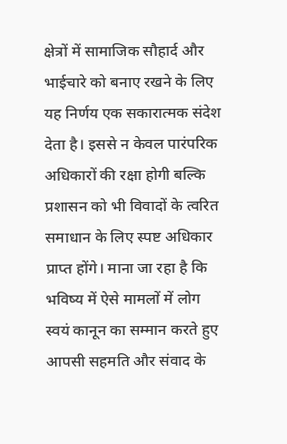क्षेत्रों में सामाजिक सौहार्द और भाईचारे को बनाए रखने के लिए यह निर्णय एक सकारात्मक संदेश देता है। इससे न केवल पारंपरिक अधिकारों की रक्षा होगी बल्कि प्रशासन को भी विवादों के त्वरित समाधान के लिए स्पष्ट अधिकार प्राप्त होंगे। माना जा रहा है कि भविष्य में ऐसे मामलों में लोग स्वयं कानून का सम्मान करते हुए आपसी सहमति और संवाद के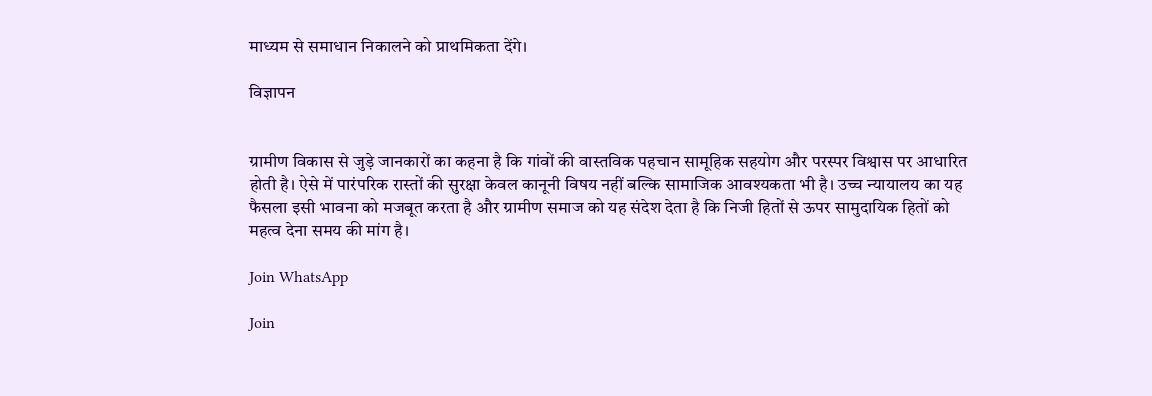माध्यम से समाधान निकालने को प्राथमिकता देंगे।

विज्ञापन


ग्रामीण विकास से जुड़े जानकारों का कहना है कि गांवों की वास्तविक पहचान सामूहिक सहयोग और परस्पर विश्वास पर आधारित होती है। ऐसे में पारंपरिक रास्तों की सुरक्षा केवल कानूनी विषय नहीं बल्कि सामाजिक आवश्यकता भी है। उच्च न्यायालय का यह फैसला इसी भावना को मजबूत करता है और ग्रामीण समाज को यह संदेश देता है कि निजी हितों से ऊपर सामुदायिक हितों को महत्व देना समय की मांग है।

Join WhatsApp

Join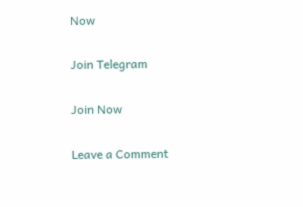Now

Join Telegram

Join Now

Leave a Comment